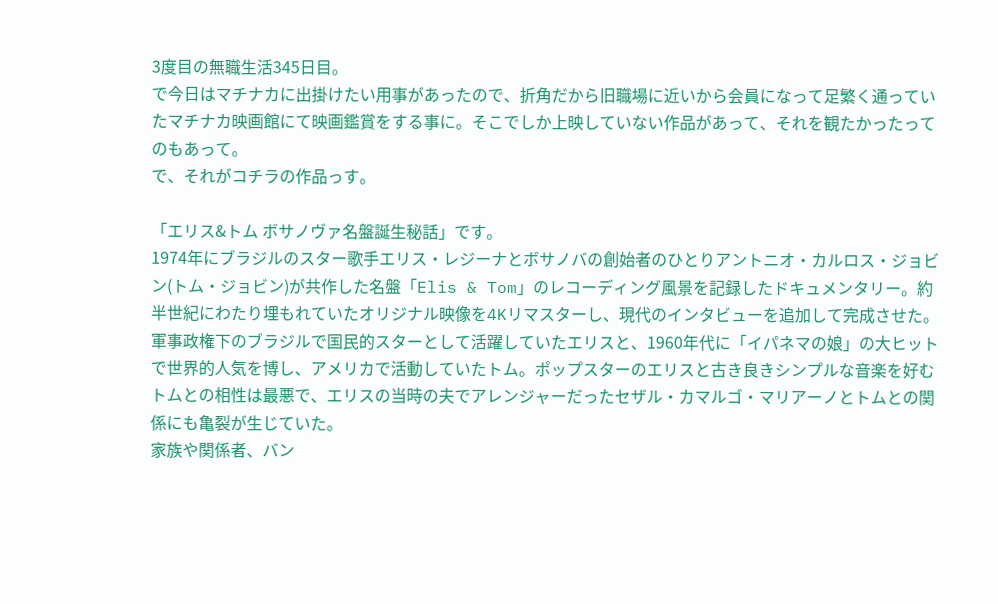3度目の無職生活345日目。
で今日はマチナカに出掛けたい用事があったので、折角だから旧職場に近いから会員になって足繁く通っていたマチナカ映画館にて映画鑑賞をする事に。そこでしか上映していない作品があって、それを観たかったってのもあって。
で、それがコチラの作品っす。

「エリス&トム ボサノヴァ名盤誕生秘話」です。
1974年にブラジルのスター歌手エリス・レジーナとボサノバの創始者のひとりアントニオ・カルロス・ジョビン(トム・ジョビン)が共作した名盤「Elis & Tom」のレコーディング風景を記録したドキュメンタリー。約半世紀にわたり埋もれていたオリジナル映像を4Kリマスターし、現代のインタビューを追加して完成させた。
軍事政権下のブラジルで国民的スターとして活躍していたエリスと、1960年代に「イパネマの娘」の大ヒットで世界的人気を博し、アメリカで活動していたトム。ポップスターのエリスと古き良きシンプルな音楽を好むトムとの相性は最悪で、エリスの当時の夫でアレンジャーだったセザル・カマルゴ・マリアーノとトムとの関係にも亀裂が生じていた。
家族や関係者、バン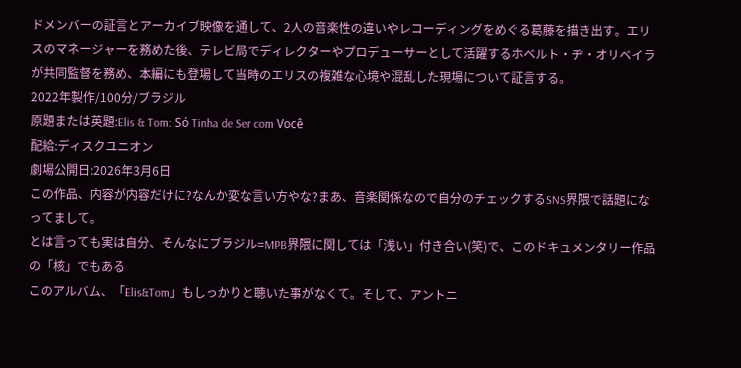ドメンバーの証言とアーカイブ映像を通して、2人の音楽性の違いやレコーディングをめぐる葛藤を描き出す。エリスのマネージャーを務めた後、テレビ局でディレクターやプロデューサーとして活躍するホベルト・ヂ・オリベイラが共同監督を務め、本編にも登場して当時のエリスの複雑な心境や混乱した現場について証言する。
2022年製作/100分/ブラジル
原題または英題:Elis & Tom: Só Tinha de Ser com Você
配給:ディスクユニオン
劇場公開日:2026年3月6日
この作品、内容が内容だけに?なんか変な言い方やな?まあ、音楽関係なので自分のチェックするSNS界隈で話題になってまして。
とは言っても実は自分、そんなにブラジル=MPB界隈に関しては「浅い」付き合い(笑)で、このドキュメンタリー作品の「核」でもある
このアルバム、「Elis&Tom」もしっかりと聴いた事がなくて。そして、アントニ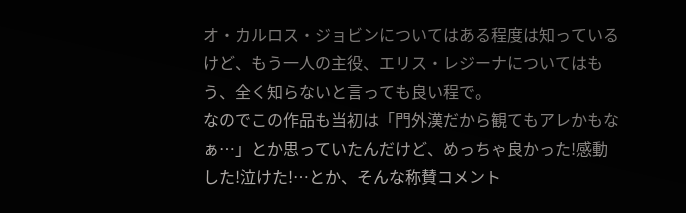オ・カルロス・ジョビンについてはある程度は知っているけど、もう一人の主役、エリス・レジーナについてはもう、全く知らないと言っても良い程で。
なのでこの作品も当初は「門外漢だから観てもアレかもなぁ…」とか思っていたんだけど、めっちゃ良かった!感動した!泣けた!…とか、そんな称賛コメント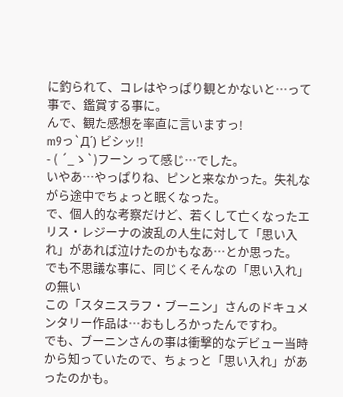に釣られて、コレはやっぱり観とかないと…って事で、鑑賞する事に。
んで、観た感想を率直に言いますっ!
m9っ`Д´) ビシッ!!
- ( ´_ゝ`)フーン って感じ…でした。
いやあ…やっぱりね、ピンと来なかった。失礼ながら途中でちょっと眠くなった。
で、個人的な考察だけど、若くして亡くなったエリス・レジーナの波乱の人生に対して「思い入れ」があれば泣けたのかもなあ…とか思った。
でも不思議な事に、同じくそんなの「思い入れ」の無い
この「スタニスラフ・ブーニン」さんのドキュメンタリー作品は…おもしろかったんですわ。
でも、ブーニンさんの事は衝撃的なデビュー当時から知っていたので、ちょっと「思い入れ」があったのかも。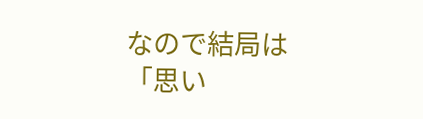なので結局は「思い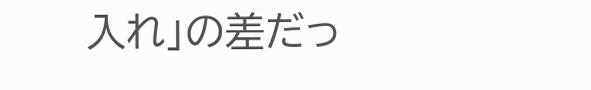入れ」の差だっ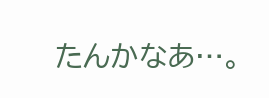たんかなあ…。